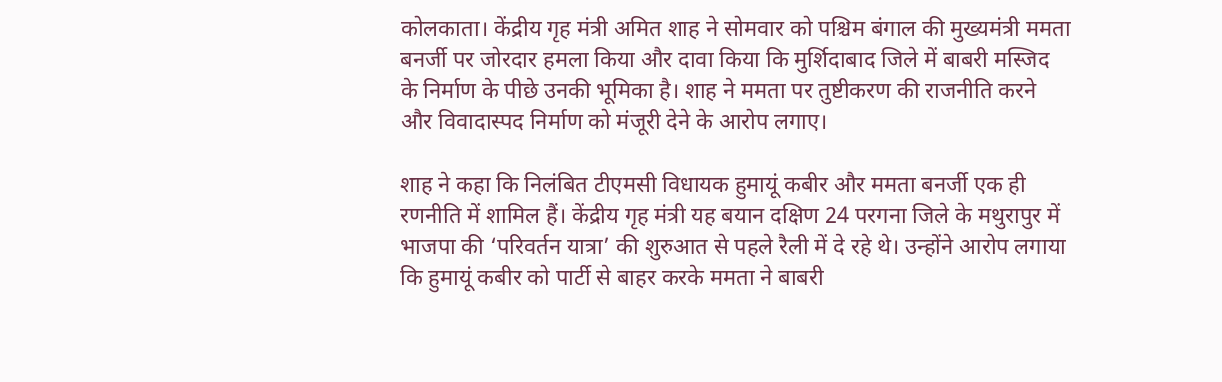कोलकाता। केंद्रीय गृह मंत्री अमित शाह ने सोमवार को पश्चिम बंगाल की मुख्यमंत्री ममता बनर्जी पर जोरदार हमला किया और दावा किया कि मुर्शिदाबाद जिले में बाबरी मस्जिद के निर्माण के पीछे उनकी भूमिका है। शाह ने ममता पर तुष्टीकरण की राजनीति करने और विवादास्पद निर्माण को मंजूरी देने के आरोप लगाए।

शाह ने कहा कि निलंबित टीएमसी विधायक हुमायूं कबीर और ममता बनर्जी एक ही रणनीति में शामिल हैं। केंद्रीय गृह मंत्री यह बयान दक्षिण 24 परगना जिले के मथुरापुर में भाजपा की ‘परिवर्तन यात्रा’ की शुरुआत से पहले रैली में दे रहे थे। उन्होंने आरोप लगाया कि हुमायूं कबीर को पार्टी से बाहर करके ममता ने बाबरी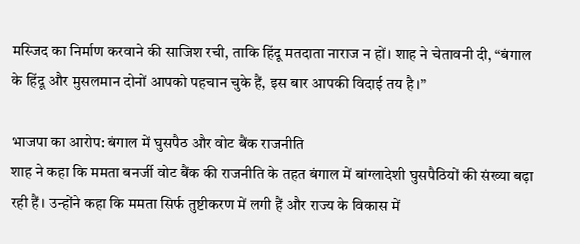मस्जिद का निर्माण करवाने की साजिश रची, ताकि हिंदू मतदाता नाराज न हों। शाह ने चेतावनी दी, “बंगाल के हिंदू और मुसलमान दोनों आपको पहचान चुके हैं, इस बार आपकी विदाई तय है।”

भाजपा का आरोप: बंगाल में घुसपैठ और वोट बैंक राजनीति
शाह ने कहा कि ममता बनर्जी वोट बैंक की राजनीति के तहत बंगाल में बांग्लादेशी घुसपैठियों की संख्या बढ़ा रही हैं। उन्होंने कहा कि ममता सिर्फ तुष्टीकरण में लगी हैं और राज्य के विकास में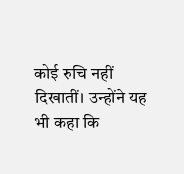कोई रुचि नहीं दिखातीं। उन्होंने यह भी कहा कि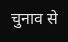चुनाव से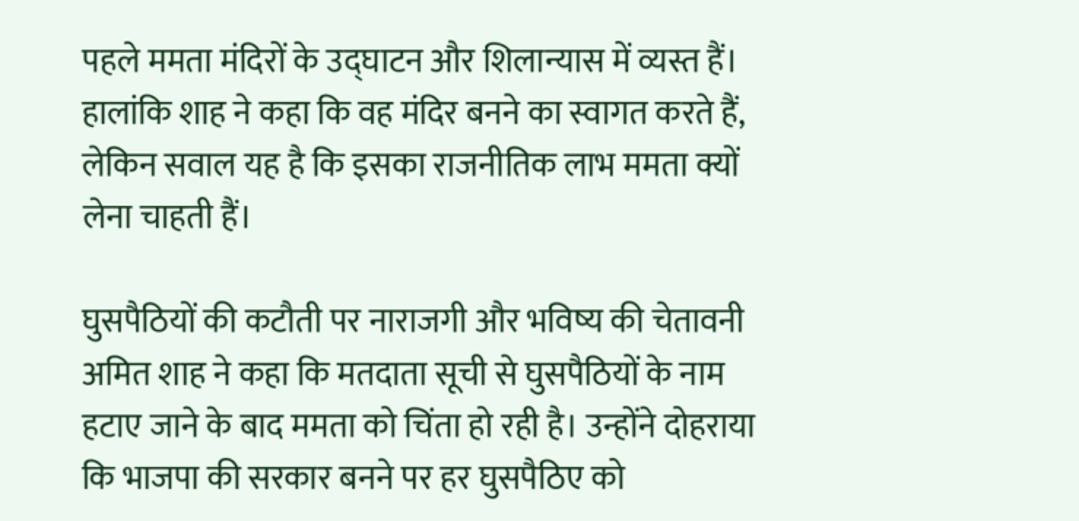पहले ममता मंदिरों के उद्घाटन और शिलान्यास में व्यस्त हैं। हालांकि शाह ने कहा कि वह मंदिर बनने का स्वागत करते हैं, लेकिन सवाल यह है कि इसका राजनीतिक लाभ ममता क्यों लेना चाहती हैं।

घुसपैठियों की कटौती पर नाराजगी और भविष्य की चेतावनी
अमित शाह ने कहा कि मतदाता सूची से घुसपैठियों के नाम हटाए जाने के बाद ममता को चिंता हो रही है। उन्होंने दोहराया कि भाजपा की सरकार बनने पर हर घुसपैठिए को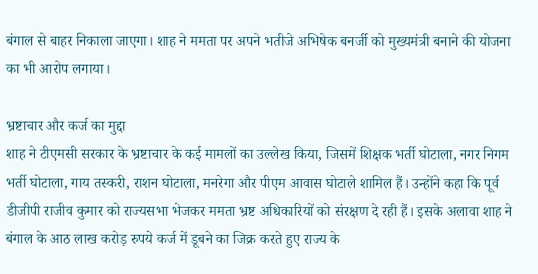बंगाल से बाहर निकाला जाएगा। शाह ने ममता पर अपने भतीजे अभिषेक बनर्जी को मुख्यमंत्री बनाने की योजना का भी आरोप लगाया।

भ्रष्टाचार और कर्ज का मुद्दा
शाह ने टीएमसी सरकार के भ्रष्टाचार के कई मामलों का उल्लेख किया, जिसमें शिक्षक भर्ती घोटाला, नगर निगम भर्ती घोटाला, गाय तस्करी, राशन घोटाला, मनरेगा और पीएम आवास घोटाले शामिल हैं। उन्होंने कहा कि पूर्व डीजीपी राजीव कुमार को राज्यसभा भेजकर ममता भ्रष्ट अधिकारियों को संरक्षण दे रही हैं। इसके अलावा शाह ने बंगाल के आठ लाख करोड़ रुपये कर्ज में डूबने का जिक्र करते हुए राज्य के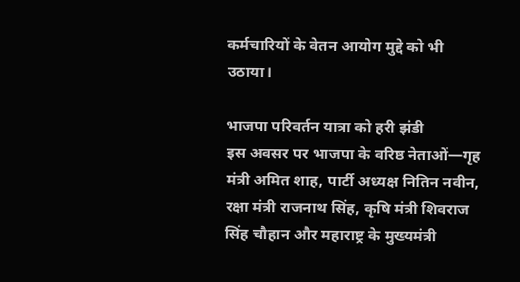कर्मचारियों के वेतन आयोग मुद्दे को भी उठाया।

भाजपा परिवर्तन यात्रा को हरी झंडी
इस अवसर पर भाजपा के वरिष्ठ नेताओं—गृह मंत्री अमित शाह, पार्टी अध्यक्ष नितिन नवीन, रक्षा मंत्री राजनाथ सिंह, कृषि मंत्री शिवराज सिंह चौहान और महाराष्ट्र के मुख्यमंत्री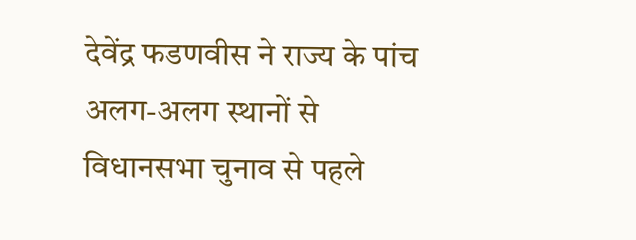देवेंद्र फडणवीस ने राज्य के पांच अलग-अलग स्थानों से विधानसभा चुनाव से पहले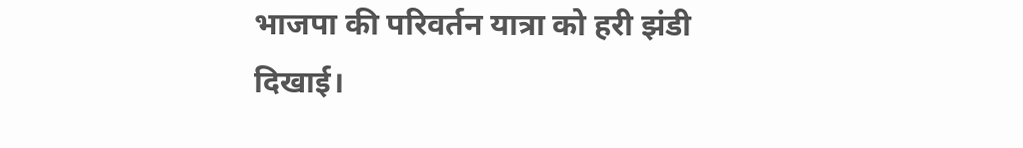भाजपा की परिवर्तन यात्रा को हरी झंडी दिखाई।